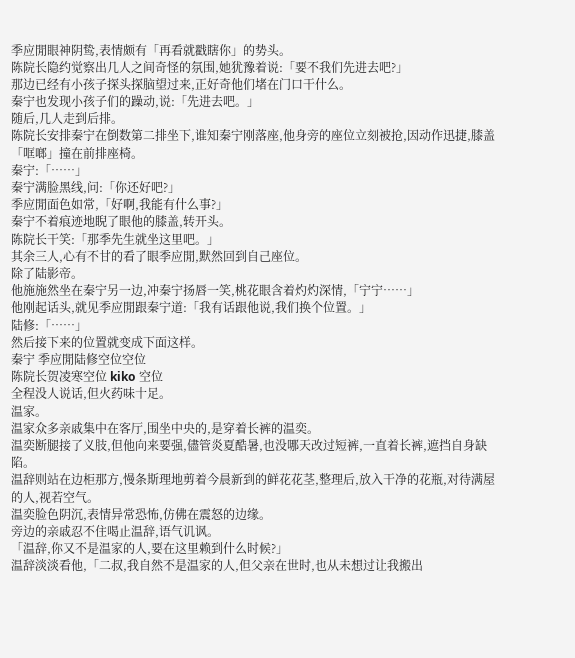季应閒眼神阴鸷,表情颇有「再看就戳瞎你」的势头。
陈院长隐约觉察出几人之间奇怪的氛围,她犹豫着说:「要不我们先进去吧?」
那边已经有小孩子探头探脑望过来,正好奇他们堵在门口干什么。
秦宁也发现小孩子们的躁动,说:「先进去吧。」
随后,几人走到后排。
陈院长安排秦宁在倒数第二排坐下,谁知秦宁刚落座,他身旁的座位立刻被抢,因动作迅捷,膝盖「哐啷」撞在前排座椅。
秦宁:「……」
秦宁满脸黑线,问:「你还好吧?」
季应閒面色如常,「好啊,我能有什么事?」
秦宁不着痕迹地睨了眼他的膝盖,转开头。
陈院长干笑:「那季先生就坐这里吧。」
其余三人,心有不甘的看了眼季应閒,默然回到自己座位。
除了陆影帝。
他施施然坐在秦宁另一边,冲秦宁扬唇一笑,桃花眼含着灼灼深情,「宁宁……」
他刚起话头,就见季应閒跟秦宁道:「我有话跟他说,我们换个位置。」
陆修:「……」
然后接下来的位置就变成下面这样。
秦宁 季应閒陆修空位空位
陈院长贺凌寒空位 kiko 空位
全程没人说话,但火药味十足。
温家。
温家众多亲戚集中在客厅,围坐中央的,是穿着长裤的温奕。
温奕断腿接了义肢,但他向来要强,儘管炎夏酷暑,也没哪天改过短裤,一直着长裤,遮挡自身缺陷。
温辞则站在边柜那方,慢条斯理地剪着今晨新到的鲜花花茎,整理后,放入干净的花瓶,对待满屋的人,视若空气。
温奕脸色阴沉,表情异常恐怖,仿佛在震怒的边缘。
旁边的亲戚忍不住喝止温辞,语气讥讽。
「温辞,你又不是温家的人,要在这里赖到什么时候?」
温辞淡淡看他,「二叔,我自然不是温家的人,但父亲在世时,也从未想过让我搬出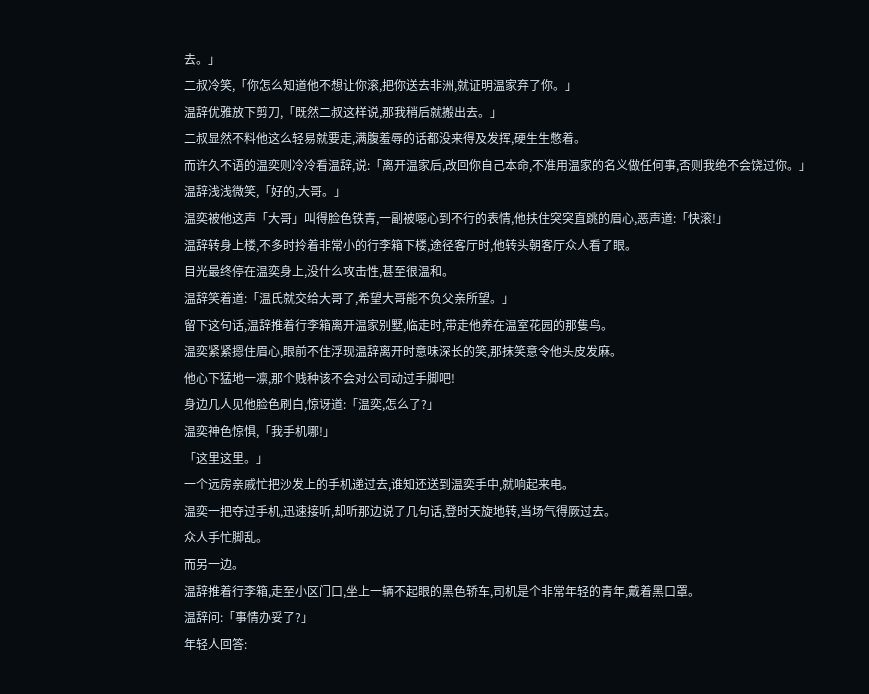去。」
二叔冷笑,「你怎么知道他不想让你滚,把你送去非洲,就证明温家弃了你。」
温辞优雅放下剪刀,「既然二叔这样说,那我稍后就搬出去。」
二叔显然不料他这么轻易就要走,满腹羞辱的话都没来得及发挥,硬生生憋着。
而许久不语的温奕则冷冷看温辞,说:「离开温家后,改回你自己本命,不准用温家的名义做任何事,否则我绝不会饶过你。」
温辞浅浅微笑,「好的,大哥。」
温奕被他这声「大哥」叫得脸色铁青,一副被噁心到不行的表情,他扶住突突直跳的眉心,恶声道:「快滚!」
温辞转身上楼,不多时拎着非常小的行李箱下楼,途径客厅时,他转头朝客厅众人看了眼。
目光最终停在温奕身上,没什么攻击性,甚至很温和。
温辞笑着道:「温氏就交给大哥了,希望大哥能不负父亲所望。」
留下这句话,温辞推着行李箱离开温家别墅,临走时,带走他养在温室花园的那隻鸟。
温奕紧紧摁住眉心,眼前不住浮现温辞离开时意味深长的笑,那抹笑意令他头皮发麻。
他心下猛地一凛,那个贱种该不会对公司动过手脚吧!
身边几人见他脸色刷白,惊讶道:「温奕,怎么了?」
温奕神色惊惧,「我手机哪!」
「这里这里。」
一个远房亲戚忙把沙发上的手机递过去,谁知还送到温奕手中,就响起来电。
温奕一把夺过手机,迅速接听,却听那边说了几句话,登时天旋地转,当场气得厥过去。
众人手忙脚乱。
而另一边。
温辞推着行李箱,走至小区门口,坐上一辆不起眼的黑色轿车,司机是个非常年轻的青年,戴着黑口罩。
温辞问:「事情办妥了?」
年轻人回答: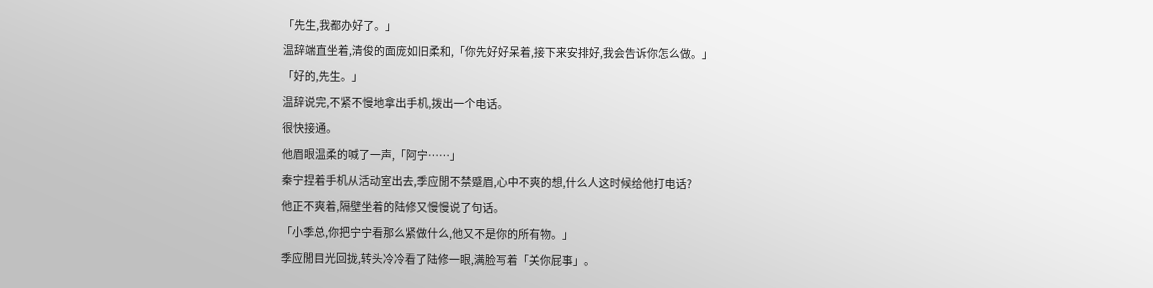「先生,我都办好了。」
温辞端直坐着,清俊的面庞如旧柔和,「你先好好呆着,接下来安排好,我会告诉你怎么做。」
「好的,先生。」
温辞说完,不紧不慢地拿出手机,拨出一个电话。
很快接通。
他眉眼温柔的喊了一声,「阿宁……」
秦宁捏着手机从活动室出去,季应閒不禁蹙眉,心中不爽的想,什么人这时候给他打电话?
他正不爽着,隔壁坐着的陆修又慢慢说了句话。
「小季总,你把宁宁看那么紧做什么,他又不是你的所有物。」
季应閒目光回拢,转头冷冷看了陆修一眼,满脸写着「关你屁事」。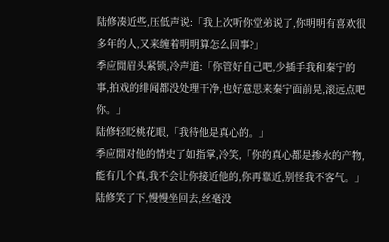陆修凑近些,压低声说:「我上次听你堂弟说了,你明明有喜欢很多年的人,又来缠着明明算怎么回事?」
季应閒眉头紧锁,冷声道:「你管好自己吧,少插手我和秦宁的事,拍戏的绯闻都没处理干净,也好意思来秦宁面前晃,滚远点吧你。」
陆修轻眨桃花眼,「我待他是真心的。」
季应閒对他的情史了如指掌,冷笑,「你的真心都是掺水的产物,能有几个真,我不会让你接近他的,你再靠近,别怪我不客气。」
陆修笑了下,慢慢坐回去,丝毫没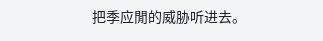把季应閒的威胁听进去。